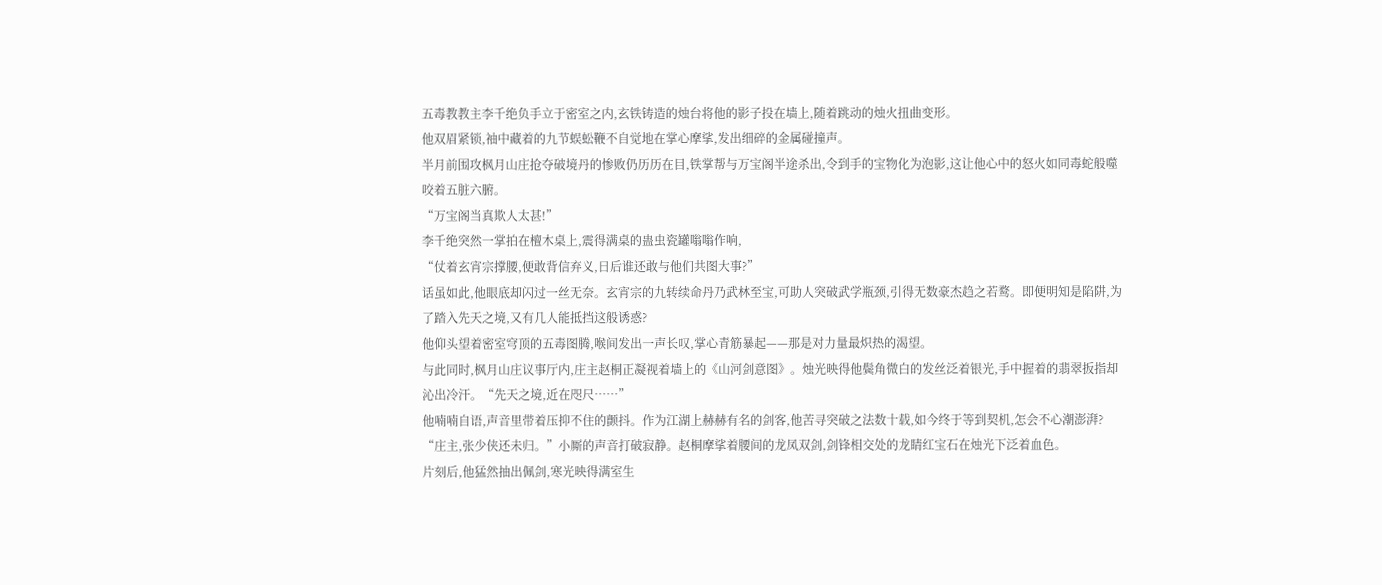五毒教教主李千绝负手立于密室之内,玄铁铸造的烛台将他的影子投在墙上,随着跳动的烛火扭曲变形。
他双眉紧锁,袖中藏着的九节蜈蚣鞭不自觉地在掌心摩挲,发出细碎的金属碰撞声。
半月前围攻枫月山庄抢夺破境丹的惨败仍历历在目,铁掌帮与万宝阁半途杀出,令到手的宝物化为泡影,这让他心中的怒火如同毒蛇般噬咬着五脏六腑。
“万宝阁当真欺人太甚!”
李千绝突然一掌拍在檀木桌上,震得满桌的蛊虫瓷罐嗡嗡作响,
“仗着玄宵宗撑腰,便敢背信弃义,日后谁还敢与他们共图大事?”
话虽如此,他眼底却闪过一丝无奈。玄宵宗的九转续命丹乃武林至宝,可助人突破武学瓶颈,引得无数豪杰趋之若鹜。即便明知是陷阱,为了踏入先天之境,又有几人能抵挡这般诱惑?
他仰头望着密室穹顶的五毒图腾,喉间发出一声长叹,掌心青筋暴起——那是对力量最炽热的渴望。
与此同时,枫月山庄议事厅内,庄主赵桐正凝视着墙上的《山河剑意图》。烛光映得他鬓角微白的发丝泛着银光,手中握着的翡翠扳指却沁出冷汗。“先天之境,近在咫尺……”
他喃喃自语,声音里带着压抑不住的颤抖。作为江湖上赫赫有名的剑客,他苦寻突破之法数十载,如今终于等到契机,怎会不心潮澎湃?
“庄主,张少侠还未归。”小厮的声音打破寂静。赵桐摩挲着腰间的龙凤双剑,剑锋相交处的龙睛红宝石在烛光下泛着血色。
片刻后,他猛然抽出佩剑,寒光映得满室生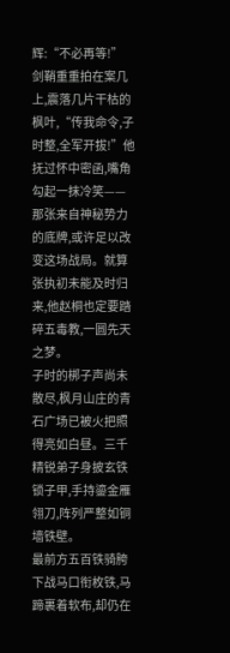辉:“不必再等!”
剑鞘重重拍在案几上,震落几片干枯的枫叶,“传我命令,子时整,全军开拔!”他抚过怀中密函,嘴角勾起一抹冷笑——
那张来自神秘势力的底牌,或许足以改变这场战局。就算张执初未能及时归来,他赵桐也定要踏碎五毒教,一圆先天之梦。
子时的梆子声尚未散尽,枫月山庄的青石广场已被火把照得亮如白昼。三千精锐弟子身披玄铁锁子甲,手持鎏金雁翎刀,阵列严整如铜墙铁壁。
最前方五百铁骑胯下战马口衔枚铁,马蹄裹着软布,却仍在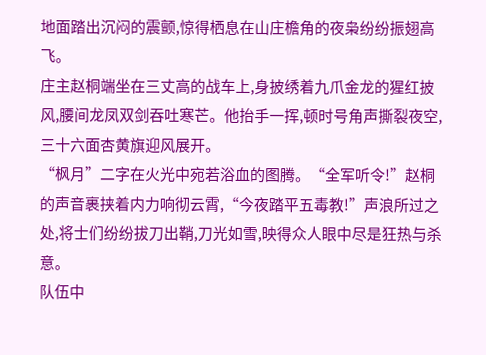地面踏出沉闷的震颤,惊得栖息在山庄檐角的夜枭纷纷振翅高飞。
庄主赵桐端坐在三丈高的战车上,身披绣着九爪金龙的猩红披风,腰间龙凤双剑吞吐寒芒。他抬手一挥,顿时号角声撕裂夜空,三十六面杏黄旗迎风展开。
“枫月”二字在火光中宛若浴血的图腾。“全军听令!”赵桐的声音裹挟着内力响彻云霄,“今夜踏平五毒教!”声浪所过之处,将士们纷纷拔刀出鞘,刀光如雪,映得众人眼中尽是狂热与杀意。
队伍中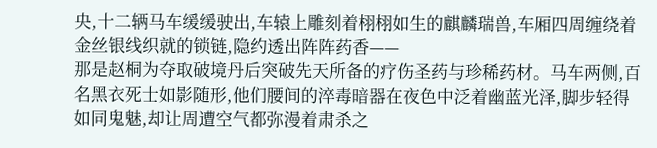央,十二辆马车缓缓驶出,车辕上雕刻着栩栩如生的麒麟瑞兽,车厢四周缠绕着金丝银线织就的锁链,隐约透出阵阵药香——
那是赵桐为夺取破境丹后突破先天所备的疗伤圣药与珍稀药材。马车两侧,百名黑衣死士如影随形,他们腰间的淬毒暗器在夜色中泛着幽蓝光泽,脚步轻得如同鬼魅,却让周遭空气都弥漫着肃杀之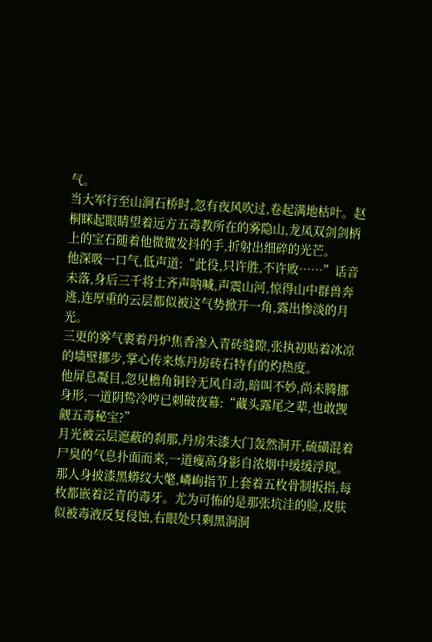气。
当大军行至山涧石桥时,忽有夜风吹过,卷起满地枯叶。赵桐眯起眼睛望着远方五毒教所在的雾隐山,龙凤双剑剑柄上的宝石随着他微微发抖的手,折射出细碎的光芒。
他深吸一口气,低声道:“此役,只许胜,不许败……”话音未落,身后三千将士齐声呐喊,声震山河,惊得山中群兽奔逃,连厚重的云层都似被这气势掀开一角,露出惨淡的月光。
三更的雾气裹着丹炉焦香渗入青砖缝隙,张执初贴着冰凉的墙壁挪步,掌心传来炼丹房砖石特有的灼热度。
他屏息凝目,忽见檐角铜铃无风自动,暗叫不妙,尚未腾挪身形,一道阴鸷冷哼已刺破夜幕:“藏头露尾之辈,也敢觊觎五毒秘宝?”
月光被云层遮蔽的刹那,丹房朱漆大门轰然洞开,硫磺混着尸臭的气息扑面而来,一道瘦高身影自浓烟中缓缓浮现。
那人身披漆黑蟒纹大氅,嶙峋指节上套着五枚骨制扳指,每枚都嵌着泛青的毒牙。尤为可怖的是那张坑洼的脸,皮肤似被毒液反复侵蚀,右眼处只剩黑洞洞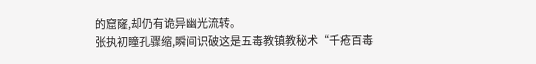的窟窿,却仍有诡异幽光流转。
张执初瞳孔骤缩,瞬间识破这是五毒教镇教秘术“千疮百毒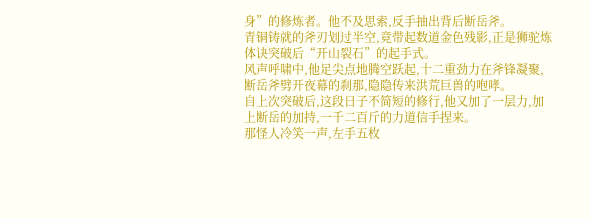身”的修炼者。他不及思索,反手抽出背后断岳斧。
青铜铸就的斧刃划过半空,竟带起数道金色残影,正是狮驼炼体诀突破后“开山裂石”的起手式。
风声呼啸中,他足尖点地腾空跃起,十二重劲力在斧锋凝聚,断岳斧劈开夜幕的刹那,隐隐传来洪荒巨兽的咆哮。
自上次突破后,这段日子不简短的修行,他又加了一层力,加上断岳的加持,一千二百斤的力道信手捏来。
那怪人冷笑一声,左手五枚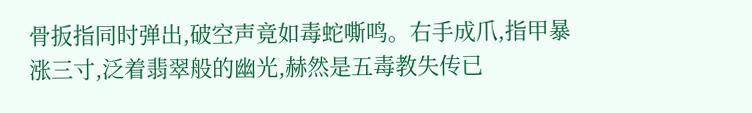骨扳指同时弹出,破空声竟如毒蛇嘶鸣。右手成爪,指甲暴涨三寸,泛着翡翠般的幽光,赫然是五毒教失传已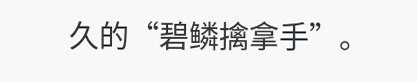久的“碧鳞擒拿手”。